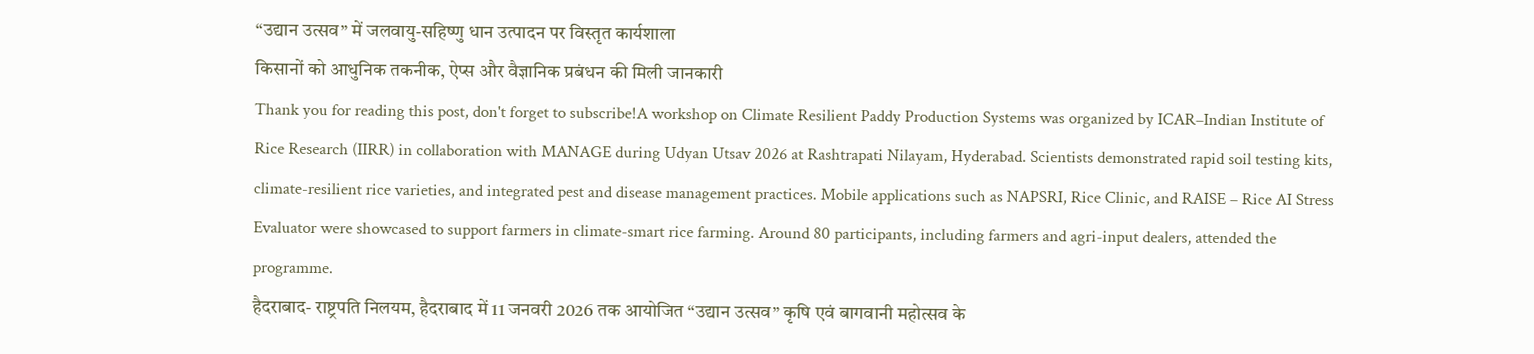“उद्यान उत्सव” में जलवायु-सहिष्णु धान उत्पादन पर विस्तृत कार्यशाला
किसानों को आधुनिक तकनीक, ऐप्स और वैज्ञानिक प्रबंधन की मिली जानकारी
Thank you for reading this post, don't forget to subscribe!A workshop on Climate Resilient Paddy Production Systems was organized by ICAR–Indian Institute of Rice Research (IIRR) in collaboration with MANAGE during Udyan Utsav 2026 at Rashtrapati Nilayam, Hyderabad. Scientists demonstrated rapid soil testing kits, climate-resilient rice varieties, and integrated pest and disease management practices. Mobile applications such as NAPSRI, Rice Clinic, and RAISE – Rice AI Stress Evaluator were showcased to support farmers in climate-smart rice farming. Around 80 participants, including farmers and agri-input dealers, attended the programme.
हैदराबाद- राष्ट्रपति निलयम, हैदराबाद में 11 जनवरी 2026 तक आयोजित “उद्यान उत्सव” कृषि एवं बागवानी महोत्सव के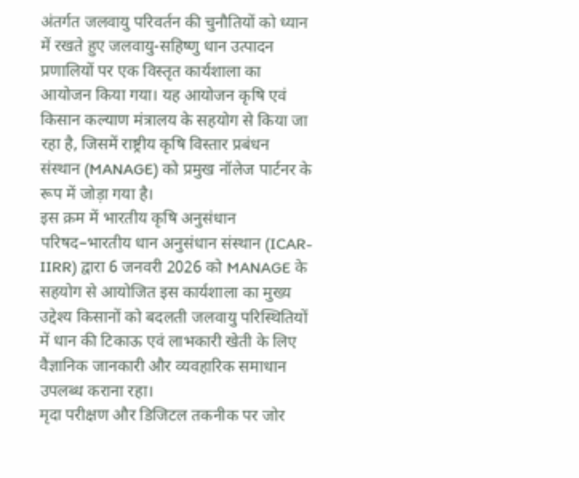अंतर्गत जलवायु परिवर्तन की चुनौतियों को ध्यान में रखते हुए जलवायु-सहिष्णु धान उत्पादन प्रणालियों पर एक विस्तृत कार्यशाला का आयोजन किया गया। यह आयोजन कृषि एवं किसान कल्याण मंत्रालय के सहयोग से किया जा रहा है, जिसमें राष्ट्रीय कृषि विस्तार प्रबंधन संस्थान (MANAGE) को प्रमुख नॉलेज पार्टनर के रूप में जोड़ा गया है।
इस क्रम में भारतीय कृषि अनुसंधान परिषद–भारतीय धान अनुसंधान संस्थान (ICAR-IIRR) द्वारा 6 जनवरी 2026 को MANAGE के सहयोग से आयोजित इस कार्यशाला का मुख्य उद्देश्य किसानों को बदलती जलवायु परिस्थितियों में धान की टिकाऊ एवं लाभकारी खेती के लिए वैज्ञानिक जानकारी और व्यवहारिक समाधान उपलब्ध कराना रहा।
मृदा परीक्षण और डिजिटल तकनीक पर जोर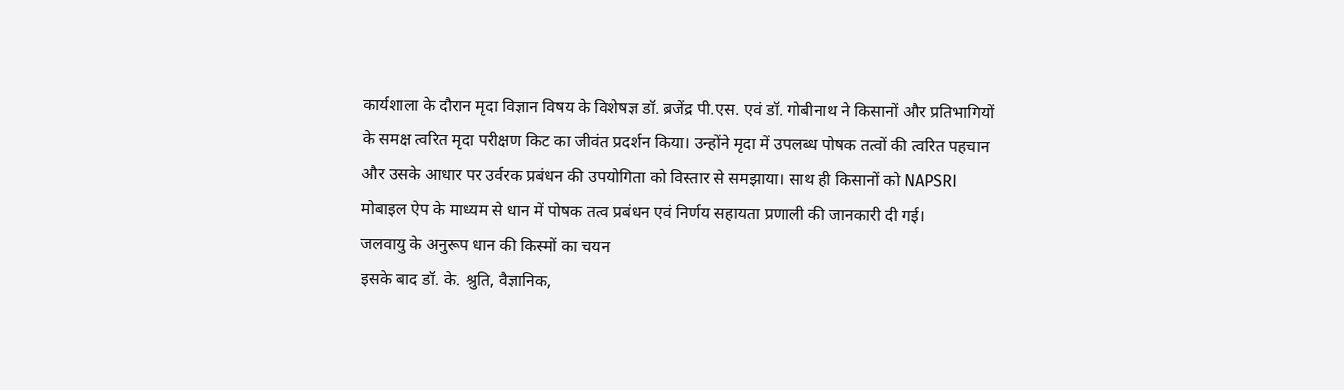कार्यशाला के दौरान मृदा विज्ञान विषय के विशेषज्ञ डॉ. ब्रजेंद्र पी.एस. एवं डॉ. गोबीनाथ ने किसानों और प्रतिभागियों के समक्ष त्वरित मृदा परीक्षण किट का जीवंत प्रदर्शन किया। उन्होंने मृदा में उपलब्ध पोषक तत्वों की त्वरित पहचान और उसके आधार पर उर्वरक प्रबंधन की उपयोगिता को विस्तार से समझाया। साथ ही किसानों को NAPSRI मोबाइल ऐप के माध्यम से धान में पोषक तत्व प्रबंधन एवं निर्णय सहायता प्रणाली की जानकारी दी गई।
जलवायु के अनुरूप धान की किस्मों का चयन
इसके बाद डॉ. के. श्रुति, वैज्ञानिक,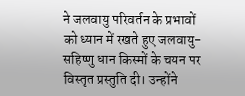ने जलवायु परिवर्तन के प्रभावों को ध्यान में रखते हुए जलवायु-सहिष्णु धान किस्मों के चयन पर विस्तृत प्रस्तुति दी। उन्होंने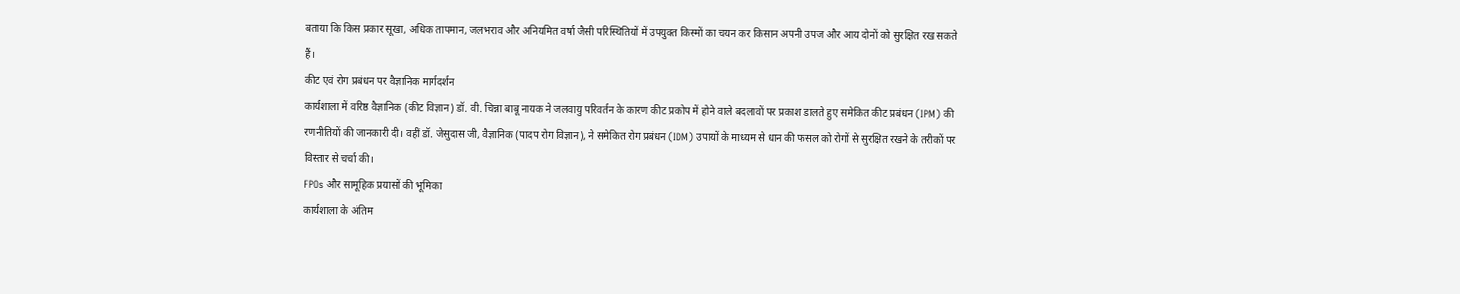बताया कि किस प्रकार सूखा, अधिक तापमान, जलभराव और अनियमित वर्षा जैसी परिस्थितियों में उपयुक्त किस्मों का चयन कर किसान अपनी उपज और आय दोनों को सुरक्षित रख सकते हैं।
कीट एवं रोग प्रबंधन पर वैज्ञानिक मार्गदर्शन
कार्यशाला में वरिष्ठ वैज्ञानिक (कीट विज्ञान) डॉ. वी. चिन्ना बाबू नायक ने जलवायु परिवर्तन के कारण कीट प्रकोप में होने वाले बदलावों पर प्रकाश डालते हुए समेकित कीट प्रबंधन (IPM) की रणनीतियों की जानकारी दी। वहीं डॉ. जेसुदास जी, वैज्ञानिक (पादप रोग विज्ञान), ने समेकित रोग प्रबंधन (IDM) उपायों के माध्यम से धान की फसल को रोगों से सुरक्षित रखने के तरीकों पर विस्तार से चर्चा की।
FPOs और सामूहिक प्रयासों की भूमिका
कार्यशाला के अंतिम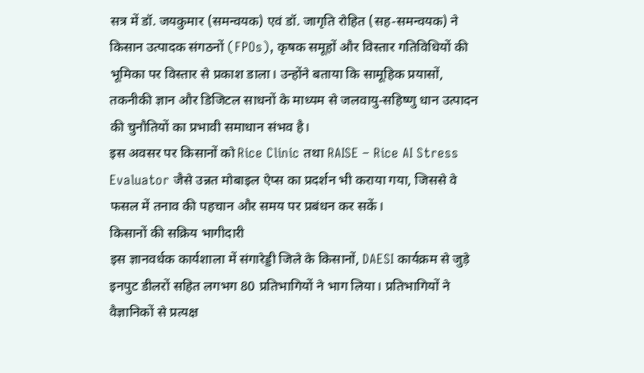सत्र में डॉ. जयकुमार (समन्वयक) एवं डॉ. जागृति रोहित (सह-समन्वयक) ने किसान उत्पादक संगठनों (FPOs), कृषक समूहों और विस्तार गतिविधियों की भूमिका पर विस्तार से प्रकाश डाला। उन्होंने बताया कि सामूहिक प्रयासों, तकनीकी ज्ञान और डिजिटल साधनों के माध्यम से जलवायु-सहिष्णु धान उत्पादन की चुनौतियों का प्रभावी समाधान संभव है।
इस अवसर पर किसानों को Rice Clinic तथा RAISE – Rice AI Stress Evaluator जैसे उन्नत मोबाइल ऐप्स का प्रदर्शन भी कराया गया, जिससे वे फसल में तनाव की पहचान और समय पर प्रबंधन कर सकें।
किसानों की सक्रिय भागीदारी
इस ज्ञानवर्धक कार्यशाला में संगारेड्डी जिले के किसानों, DAESI कार्यक्रम से जुड़े इनपुट डीलरों सहित लगभग 80 प्रतिभागियों ने भाग लिया। प्रतिभागियों ने वैज्ञानिकों से प्रत्यक्ष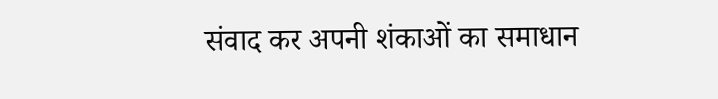संवाद कर अपनी शंकाओं का समाधान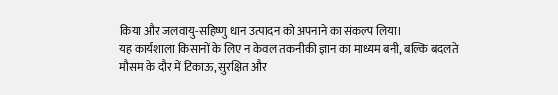किया और जलवायु-सहिष्णु धान उत्पादन को अपनाने का संकल्प लिया।
यह कार्यशाला किसानों के लिए न केवल तकनीकी ज्ञान का माध्यम बनी, बल्कि बदलते मौसम के दौर में टिकाऊ, सुरक्षित और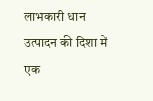लाभकारी धान उत्पादन की दिशा में एक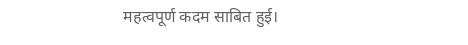महत्वपूर्ण कदम साबित हुई।